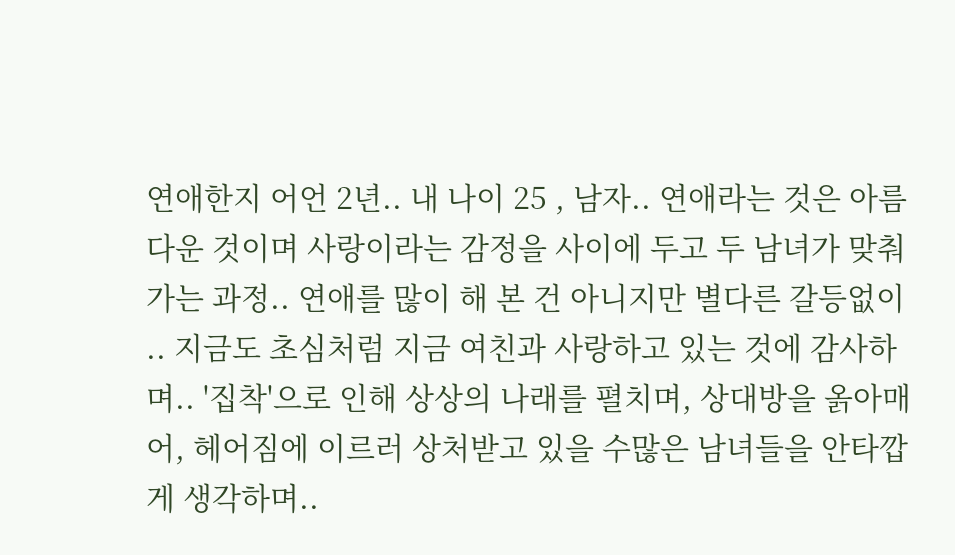연애한지 어언 2년.. 내 나이 25 , 남자.. 연애라는 것은 아름다운 것이며 사랑이라는 감정을 사이에 두고 두 남녀가 맞춰가는 과정.. 연애를 많이 해 본 건 아니지만 별다른 갈등없이 .. 지금도 초심처럼 지금 여친과 사랑하고 있는 것에 감사하며.. '집착'으로 인해 상상의 나래를 펼치며, 상대방을 옭아매어, 헤어짐에 이르러 상처받고 있을 수많은 남녀들을 안타깝게 생각하며..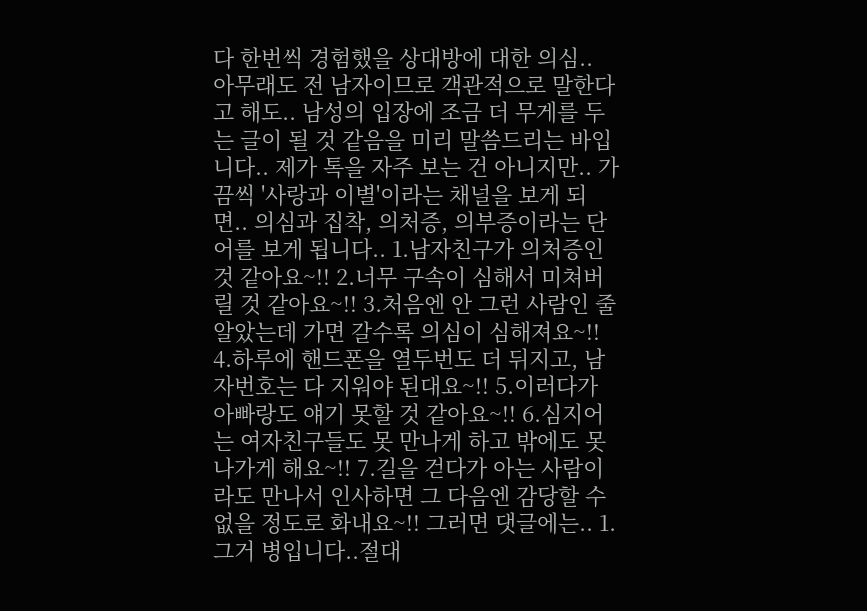다 한번씩 경험했을 상대방에 대한 의심.. 아무래도 전 남자이므로 객관적으로 말한다고 해도.. 남성의 입장에 조금 더 무게를 두는 글이 될 것 같음을 미리 말씀드리는 바입니다.. 제가 톡을 자주 보는 건 아니지만.. 가끔씩 '사랑과 이별'이라는 채널을 보게 되면.. 의심과 집착, 의처증, 의부증이라는 단어를 보게 됩니다.. 1.남자친구가 의처증인것 같아요~!! 2.너무 구속이 심해서 미쳐버릴 것 같아요~!! 3.처음엔 안 그런 사람인 줄 알았는데 가면 갈수록 의심이 심해져요~!! 4.하루에 핸드폰을 열두번도 더 뒤지고, 남자번호는 다 지워야 된대요~!! 5.이러다가 아빠랑도 얘기 못할 것 같아요~!! 6.심지어는 여자친구들도 못 만나게 하고 밖에도 못 나가게 해요~!! 7.길을 걷다가 아는 사람이라도 만나서 인사하면 그 다음엔 감당할 수 없을 정도로 화내요~!! 그러면 댓글에는.. 1.그거 병입니다..절대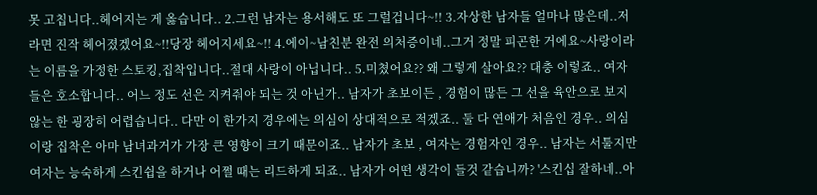못 고칩니다..헤어지는 게 옳습니다.. 2.그런 남자는 용서해도 또 그럴겁니다~!! 3.자상한 남자들 얼마나 많은데..저라면 진작 헤어졌겠어요~!!당장 헤어지세요~!! 4.에이~남친분 완전 의처증이네..그거 정말 피곤한 거에요~사랑이라는 이름을 가정한 스토킹,집착입니다..절대 사랑이 아닙니다.. 5.미쳤어요?? 왜 그렇게 살아요?? 대충 이렇죠.. 여자들은 호소합니다.. 어느 정도 선은 지켜줘야 되는 것 아닌가.. 남자가 초보이든 , 경험이 많든 그 선을 육안으로 보지 않는 한 굉장히 어렵습니다.. 다만 이 한가지 경우에는 의심이 상대적으로 적겠죠.. 둘 다 연애가 처음인 경우.. 의심이랑 집착은 아마 남녀과거가 가장 큰 영향이 크기 때문이죠.. 남자가 초보 , 여자는 경험자인 경우.. 남자는 서툴지만 여자는 능숙하게 스킨쉽을 하거나 어쩔 때는 리드하게 되죠.. 남자가 어떤 생각이 들것 같습니까? '스킨십 잘하네..아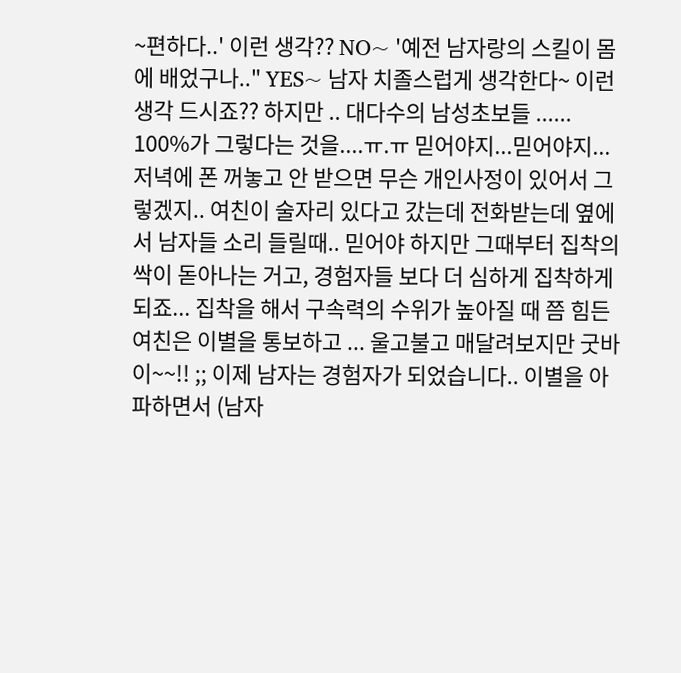~편하다..' 이런 생각?? NO~ '예전 남자랑의 스킬이 몸에 배었구나.." YES~ 남자 치졸스럽게 생각한다~ 이런 생각 드시죠?? 하지만 .. 대다수의 남성초보들 ...... 100%가 그렇다는 것을....ㅠ.ㅠ 믿어야지...믿어야지...저녁에 폰 꺼놓고 안 받으면 무슨 개인사정이 있어서 그렇겠지.. 여친이 술자리 있다고 갔는데 전화받는데 옆에서 남자들 소리 들릴때.. 믿어야 하지만 그때부터 집착의 싹이 돋아나는 거고, 경험자들 보다 더 심하게 집착하게 되죠... 집착을 해서 구속력의 수위가 높아질 때 쯤 힘든 여친은 이별을 통보하고 ... 울고불고 매달려보지만 굿바이~~!! ;; 이제 남자는 경험자가 되었습니다.. 이별을 아파하면서 (남자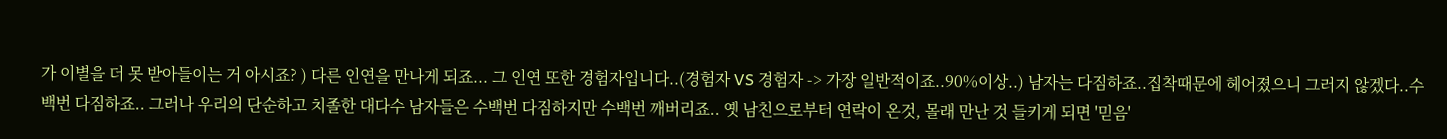가 이별을 더 못 받아들이는 거 아시죠? ) 다른 인연을 만나게 되죠... 그 인연 또한 경험자입니다..(경험자 VS 경험자 -> 가장 일반적이죠..90%이상..) 남자는 다짐하죠..집착때문에 헤어졌으니 그러지 않겠다..수백번 다짐하죠.. 그러나 우리의 단순하고 치졸한 대다수 남자들은 수백번 다짐하지만 수백번 깨버리죠.. 옛 남친으로부터 연락이 온것, 몰래 만난 것 들키게 되면 '믿음'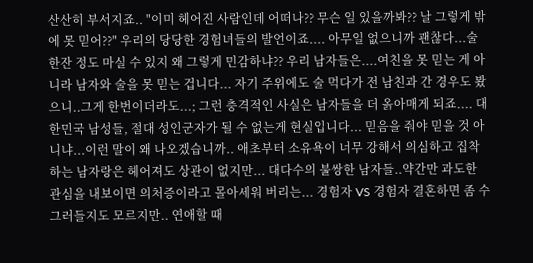산산히 부서지죠.. "이미 헤어진 사람인데 어떠나?? 무슨 일 있을까봐?? 날 그렇게 밖에 못 믿어??" 우리의 당당한 경험녀들의 발언이죠.... 아무일 없으니까 괜찮다...술 한잔 정도 마실 수 있지 왜 그렇게 민감하냐?? 우리 남자들은....여친을 못 믿는 게 아니라 남자와 술을 못 믿는 겁니다... 자기 주위에도 술 먹다가 전 남친과 간 경우도 봤으니..그게 한번이더라도...; 그런 충격적인 사실은 남자들을 더 옭아매게 되죠.... 대한민국 남성들, 절대 성인군자가 될 수 없는게 현실입니다... 믿음을 줘야 믿을 것 아니냐...이런 말이 왜 나오겠습니까.. 애초부터 소유욕이 너무 강해서 의심하고 집착하는 남자랑은 헤어져도 상관이 없지만... 대다수의 불쌍한 남자들..약간만 과도한 관심을 내보이면 의처증이라고 몰아세워 버리는... 경험자 VS 경험자 결혼하면 좀 수그러들지도 모르지만.. 연애할 때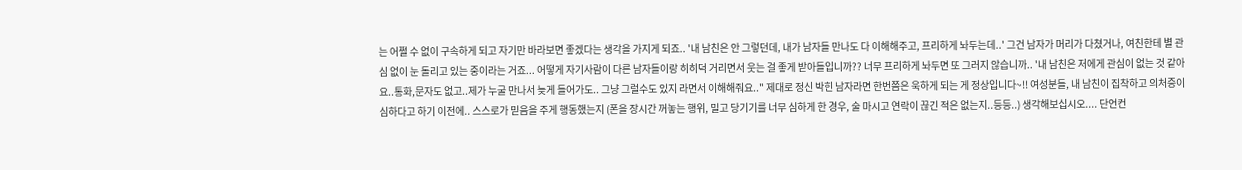는 어쩔 수 없이 구속하게 되고 자기만 바라보면 좋겠다는 생각을 가지게 되죠.. '내 남친은 안 그렇던데, 내가 남자들 만나도 다 이해해주고, 프리하게 놔두는데..' 그건 남자가 머리가 다쳤거나, 여친한테 별 관심 없이 눈 돌리고 있는 중이라는 거죠... 어떻게 자기사람이 다른 남자들이랑 히히덕 거리면서 웃는 걸 좋게 받아들입니까?? 너무 프리하게 놔두면 또 그러지 않습니까.. '내 남친은 저에게 관심이 없는 것 같아요..통화,문자도 없고..제가 누굴 만나서 늦게 들어가도.. 그냥 그럴수도 있지 라면서 이해해줘요.." 제대로 정신 박힌 남자라면 한번쯤은 욱하게 되는 게 정상입니다~!! 여성분들, 내 남친이 집착하고 의처증이 심하다고 하기 이전에.. 스스로가 믿음을 주게 행동했는지 (폰을 장시간 꺼놓는 행위, 밀고 당기기를 너무 심하게 한 경우, 술 마시고 연락이 끊긴 적은 없는지..등등..) 생각해보십시오.... 단언컨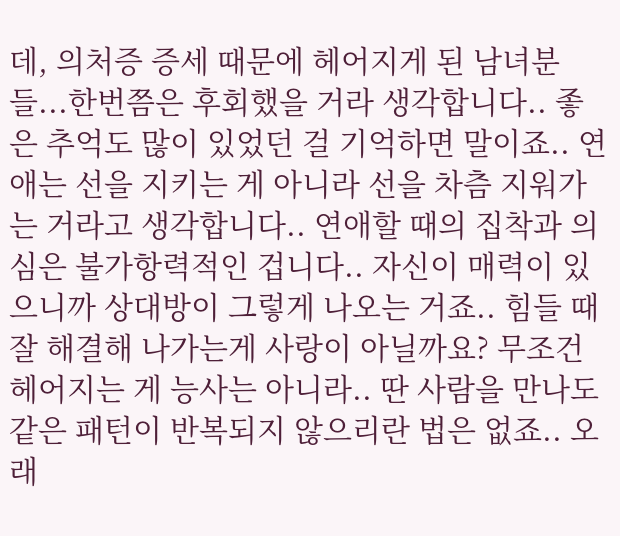데, 의처증 증세 때문에 헤어지게 된 남녀분들...한번쯤은 후회했을 거라 생각합니다.. 좋은 추억도 많이 있었던 걸 기억하면 말이죠.. 연애는 선을 지키는 게 아니라 선을 차츰 지워가는 거라고 생각합니다.. 연애할 때의 집착과 의심은 불가항력적인 겁니다.. 자신이 매력이 있으니까 상대방이 그렇게 나오는 거죠.. 힘들 때 잘 해결해 나가는게 사랑이 아닐까요? 무조건 헤어지는 게 능사는 아니라.. 딴 사람을 만나도 같은 패턴이 반복되지 않으리란 법은 없죠.. 오래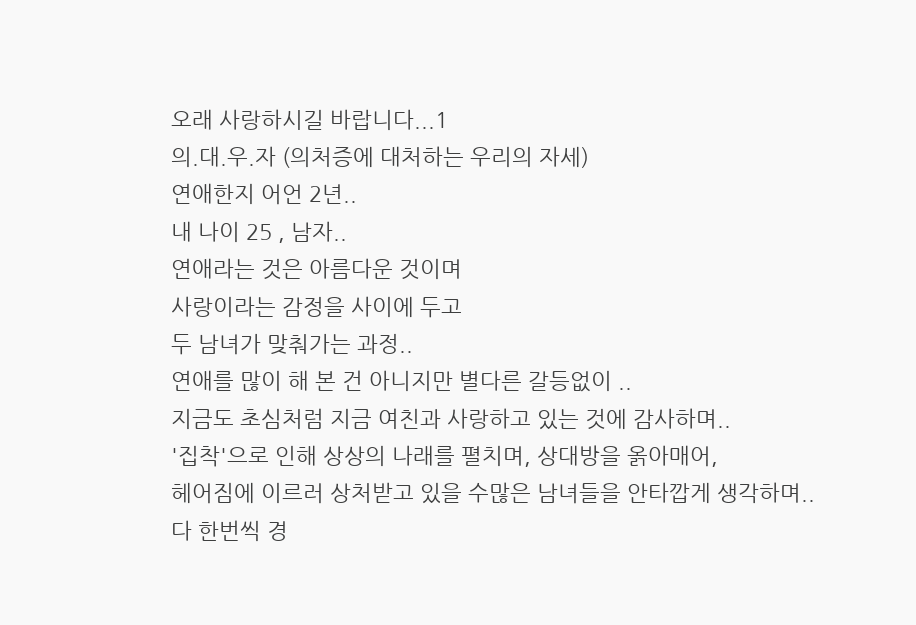오래 사랑하시길 바랍니다...1
의.대.우.자 (의처증에 대처하는 우리의 자세)
연애한지 어언 2년..
내 나이 25 , 남자..
연애라는 것은 아름다운 것이며
사랑이라는 감정을 사이에 두고
두 남녀가 맞춰가는 과정..
연애를 많이 해 본 건 아니지만 별다른 갈등없이 ..
지금도 초심처럼 지금 여친과 사랑하고 있는 것에 감사하며..
'집착'으로 인해 상상의 나래를 펼치며, 상대방을 옭아매어,
헤어짐에 이르러 상처받고 있을 수많은 남녀들을 안타깝게 생각하며..
다 한번씩 경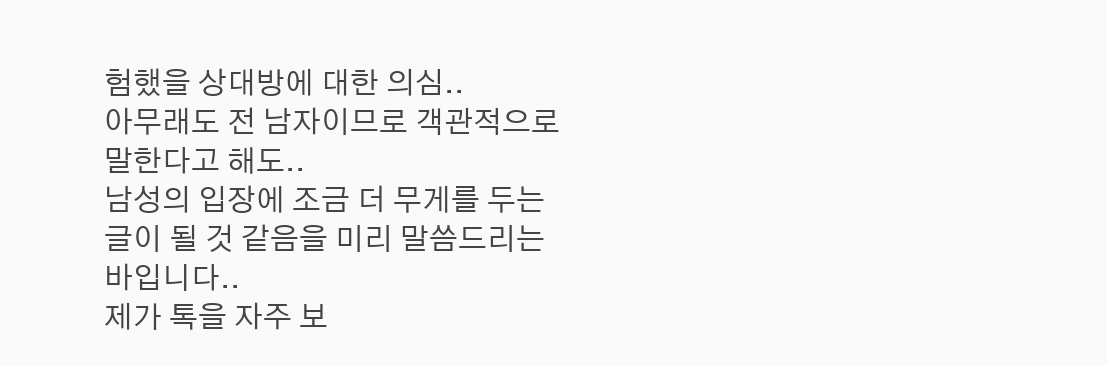험했을 상대방에 대한 의심..
아무래도 전 남자이므로 객관적으로 말한다고 해도..
남성의 입장에 조금 더 무게를 두는 글이 될 것 같음을 미리 말씀드리는 바입니다..
제가 톡을 자주 보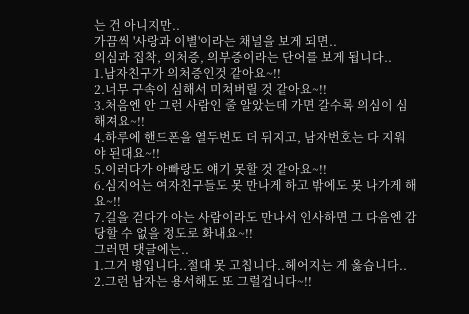는 건 아니지만..
가끔씩 '사랑과 이별'이라는 채널을 보게 되면..
의심과 집착, 의처증, 의부증이라는 단어를 보게 됩니다..
1.남자친구가 의처증인것 같아요~!!
2.너무 구속이 심해서 미쳐버릴 것 같아요~!!
3.처음엔 안 그런 사람인 줄 알았는데 가면 갈수록 의심이 심해져요~!!
4.하루에 핸드폰을 열두번도 더 뒤지고, 남자번호는 다 지워야 된대요~!!
5.이러다가 아빠랑도 얘기 못할 것 같아요~!!
6.심지어는 여자친구들도 못 만나게 하고 밖에도 못 나가게 해요~!!
7.길을 걷다가 아는 사람이라도 만나서 인사하면 그 다음엔 감당할 수 없을 정도로 화내요~!!
그러면 댓글에는..
1.그거 병입니다..절대 못 고칩니다..헤어지는 게 옳습니다..
2.그런 남자는 용서해도 또 그럴겁니다~!!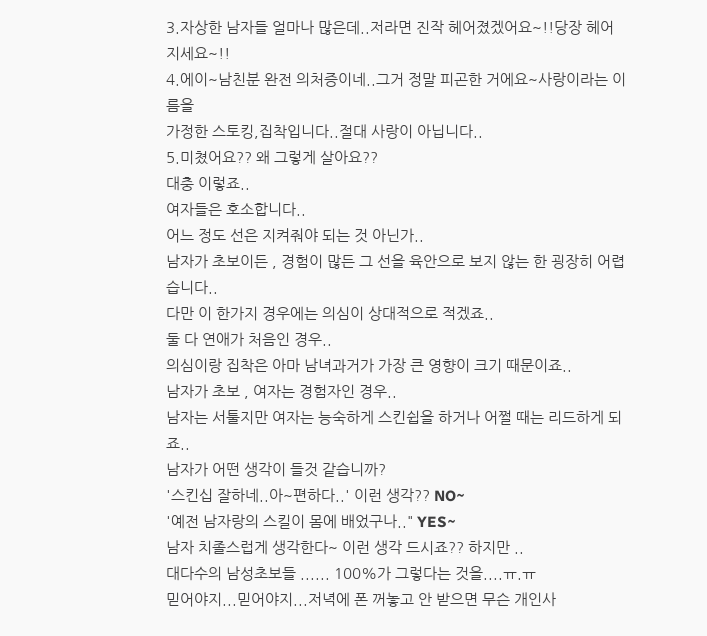3.자상한 남자들 얼마나 많은데..저라면 진작 헤어졌겠어요~!!당장 헤어지세요~!!
4.에이~남친분 완전 의처증이네..그거 정말 피곤한 거에요~사랑이라는 이름을
가정한 스토킹,집착입니다..절대 사랑이 아닙니다..
5.미쳤어요?? 왜 그렇게 살아요??
대충 이렇죠..
여자들은 호소합니다..
어느 정도 선은 지켜줘야 되는 것 아닌가..
남자가 초보이든 , 경험이 많든 그 선을 육안으로 보지 않는 한 굉장히 어렵습니다..
다만 이 한가지 경우에는 의심이 상대적으로 적겠죠..
둘 다 연애가 처음인 경우..
의심이랑 집착은 아마 남녀과거가 가장 큰 영향이 크기 때문이죠..
남자가 초보 , 여자는 경험자인 경우..
남자는 서툴지만 여자는 능숙하게 스킨쉽을 하거나 어쩔 때는 리드하게 되죠..
남자가 어떤 생각이 들것 같습니까?
'스킨십 잘하네..아~편하다..' 이런 생각?? NO~
'예전 남자랑의 스킬이 몸에 배었구나.." YES~
남자 치졸스럽게 생각한다~ 이런 생각 드시죠?? 하지만 ..
대다수의 남성초보들 ...... 100%가 그렇다는 것을....ㅠ.ㅠ
믿어야지...믿어야지...저녁에 폰 꺼놓고 안 받으면 무슨 개인사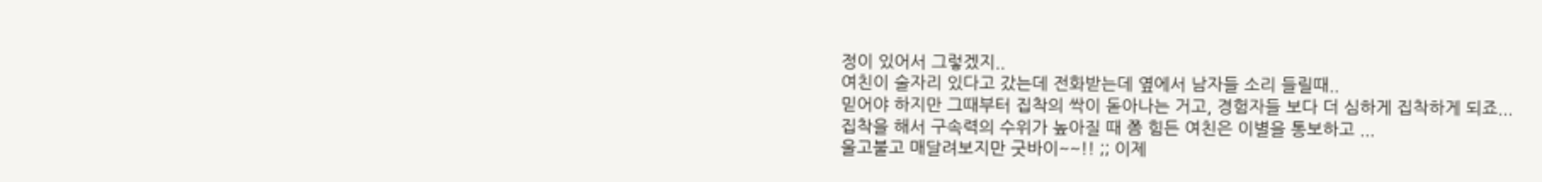정이 있어서 그렇겠지..
여친이 술자리 있다고 갔는데 전화받는데 옆에서 남자들 소리 들릴때..
믿어야 하지만 그때부터 집착의 싹이 돋아나는 거고, 경험자들 보다 더 심하게 집착하게 되죠...
집착을 해서 구속력의 수위가 높아질 때 쯤 힘든 여친은 이별을 통보하고 ...
울고불고 매달려보지만 굿바이~~!! ;; 이제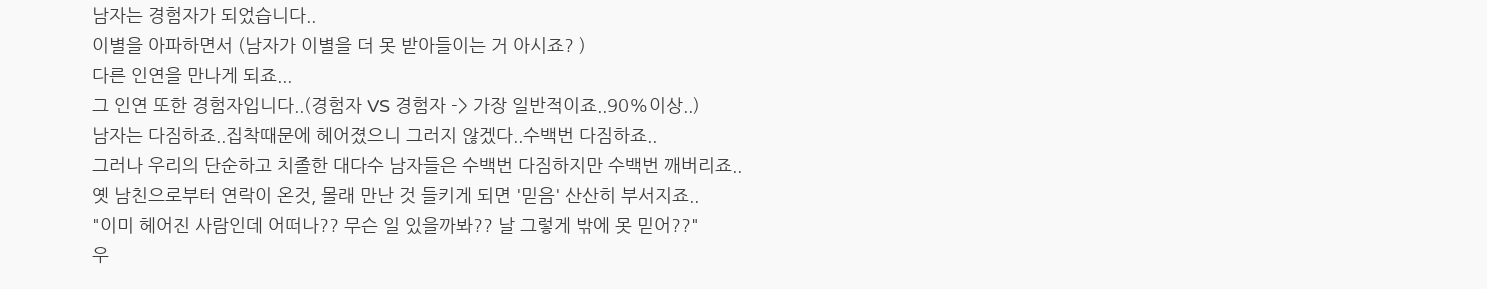남자는 경험자가 되었습니다..
이별을 아파하면서 (남자가 이별을 더 못 받아들이는 거 아시죠? )
다른 인연을 만나게 되죠...
그 인연 또한 경험자입니다..(경험자 VS 경험자 -> 가장 일반적이죠..90%이상..)
남자는 다짐하죠..집착때문에 헤어졌으니 그러지 않겠다..수백번 다짐하죠..
그러나 우리의 단순하고 치졸한 대다수 남자들은 수백번 다짐하지만 수백번 깨버리죠..
옛 남친으로부터 연락이 온것, 몰래 만난 것 들키게 되면 '믿음' 산산히 부서지죠..
"이미 헤어진 사람인데 어떠나?? 무슨 일 있을까봐?? 날 그렇게 밖에 못 믿어??"
우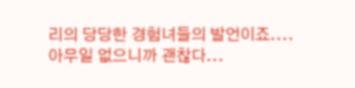리의 당당한 경험녀들의 발언이죠....
아무일 없으니까 괜찮다...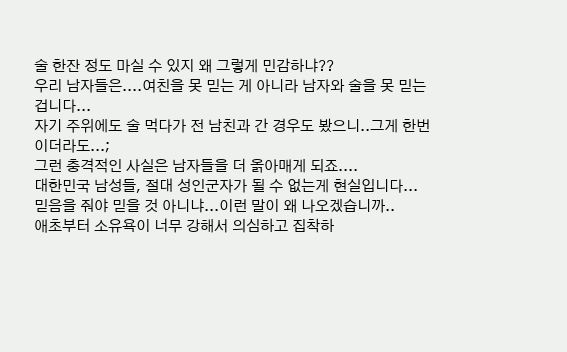술 한잔 정도 마실 수 있지 왜 그렇게 민감하냐??
우리 남자들은....여친을 못 믿는 게 아니라 남자와 술을 못 믿는 겁니다...
자기 주위에도 술 먹다가 전 남친과 간 경우도 봤으니..그게 한번이더라도...;
그런 충격적인 사실은 남자들을 더 옭아매게 되죠....
대한민국 남성들, 절대 성인군자가 될 수 없는게 현실입니다...
믿음을 줘야 믿을 것 아니냐...이런 말이 왜 나오겠습니까..
애초부터 소유욕이 너무 강해서 의심하고 집착하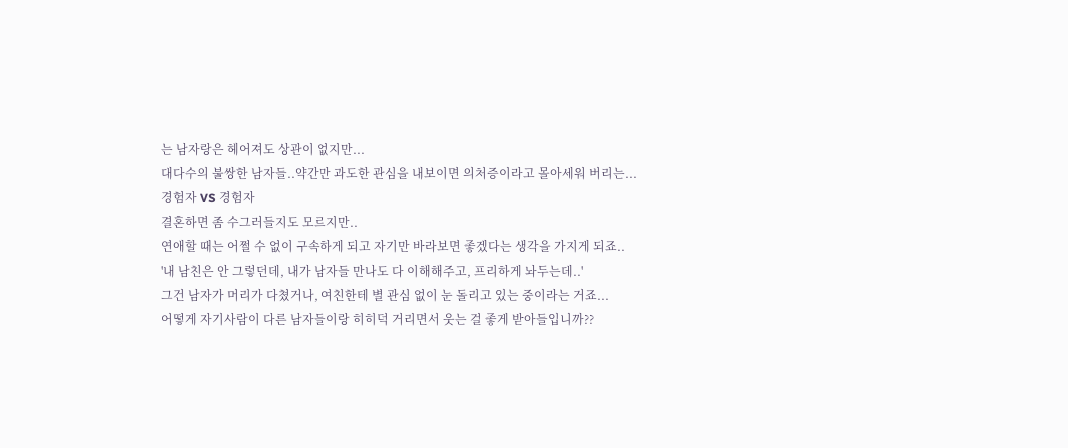는 남자랑은 헤어져도 상관이 없지만...
대다수의 불쌍한 남자들..약간만 과도한 관심을 내보이면 의처증이라고 몰아세워 버리는...
경험자 VS 경험자
결혼하면 좀 수그러들지도 모르지만..
연애할 때는 어쩔 수 없이 구속하게 되고 자기만 바라보면 좋겠다는 생각을 가지게 되죠..
'내 남친은 안 그렇던데, 내가 남자들 만나도 다 이해해주고, 프리하게 놔두는데..'
그건 남자가 머리가 다쳤거나, 여친한테 별 관심 없이 눈 돌리고 있는 중이라는 거죠...
어떻게 자기사람이 다른 남자들이랑 히히덕 거리면서 웃는 걸 좋게 받아들입니까??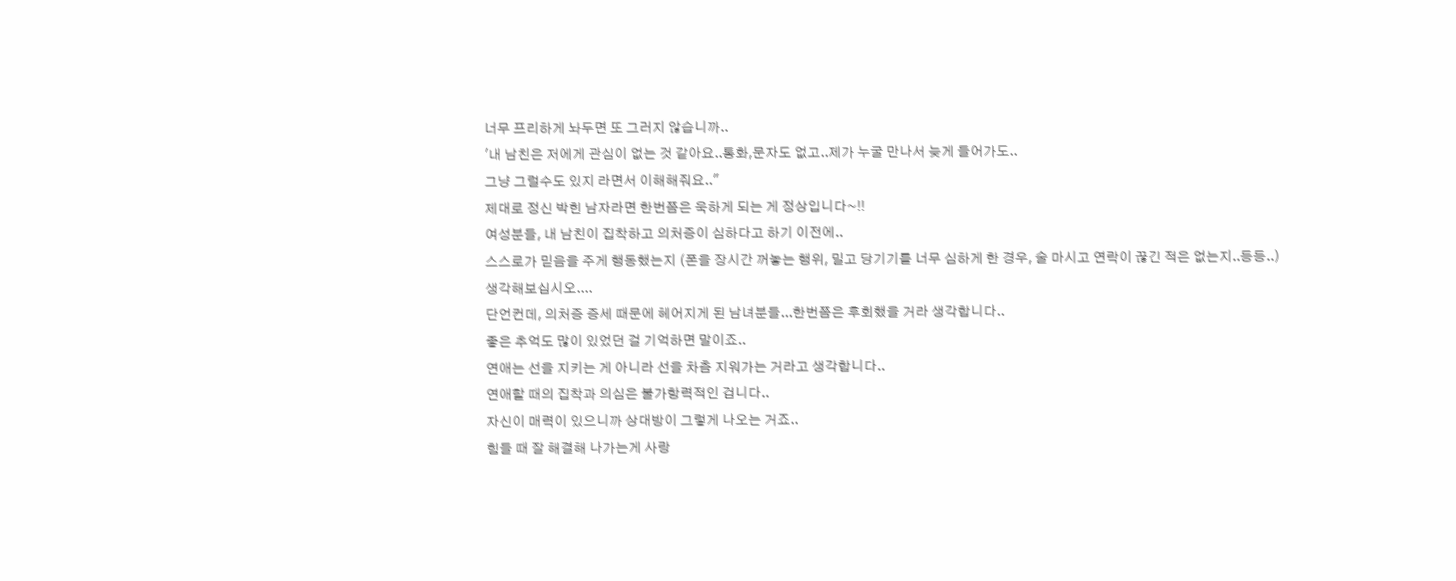너무 프리하게 놔두면 또 그러지 않습니까..
'내 남친은 저에게 관심이 없는 것 같아요..통화,문자도 없고..제가 누굴 만나서 늦게 들어가도..
그냥 그럴수도 있지 라면서 이해해줘요.."
제대로 정신 박힌 남자라면 한번쯤은 욱하게 되는 게 정상입니다~!!
여성분들, 내 남친이 집착하고 의처증이 심하다고 하기 이전에..
스스로가 믿음을 주게 행동했는지 (폰을 장시간 꺼놓는 행위, 밀고 당기기를 너무 심하게 한 경우, 술 마시고 연락이 끊긴 적은 없는지..등등..) 생각해보십시오....
단언컨데, 의처증 증세 때문에 헤어지게 된 남녀분들...한번쯤은 후회했을 거라 생각합니다..
좋은 추억도 많이 있었던 걸 기억하면 말이죠..
연애는 선을 지키는 게 아니라 선을 차츰 지워가는 거라고 생각합니다..
연애할 때의 집착과 의심은 불가항력적인 겁니다..
자신이 매력이 있으니까 상대방이 그렇게 나오는 거죠..
힘들 때 잘 해결해 나가는게 사랑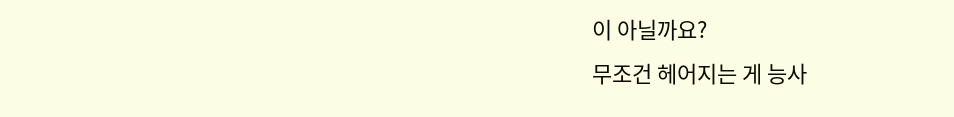이 아닐까요?
무조건 헤어지는 게 능사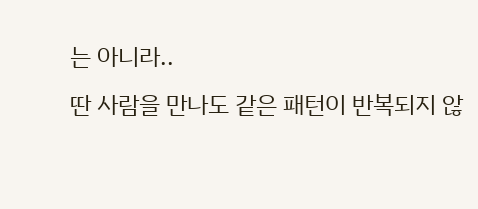는 아니라..
딴 사람을 만나도 같은 패턴이 반복되지 않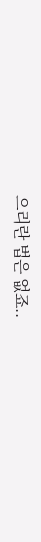으리란 법은 없죠..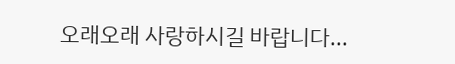오래오래 사랑하시길 바랍니다...